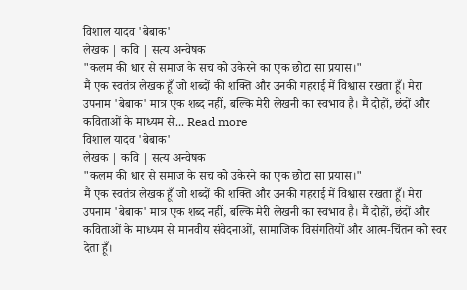विशाल यादव 'बेबाक'
लेखक | कवि | सत्य अन्वेषक
"कलम की धार से समाज के सच को उकेरने का एक छोटा सा प्रयास।"
मैं एक स्वतंत्र लेखक हूँ जो शब्दों की शक्ति और उनकी गहराई में विश्वास रखता हूँ। मेरा उपनाम 'बेबाक' मात्र एक शब्द नहीं, बल्कि मेरी लेखनी का स्वभाव है। मैं दोहों, छंदों और कविताओं के माध्यम से... Read more
विशाल यादव 'बेबाक'
लेखक | कवि | सत्य अन्वेषक
"कलम की धार से समाज के सच को उकेरने का एक छोटा सा प्रयास।"
मैं एक स्वतंत्र लेखक हूँ जो शब्दों की शक्ति और उनकी गहराई में विश्वास रखता हूँ। मेरा उपनाम 'बेबाक' मात्र एक शब्द नहीं, बल्कि मेरी लेखनी का स्वभाव है। मैं दोहों, छंदों और कविताओं के माध्यम से मानवीय संवेदनाओं, सामाजिक विसंगतियों और आत्म-चिंतन को स्वर देता हूँ।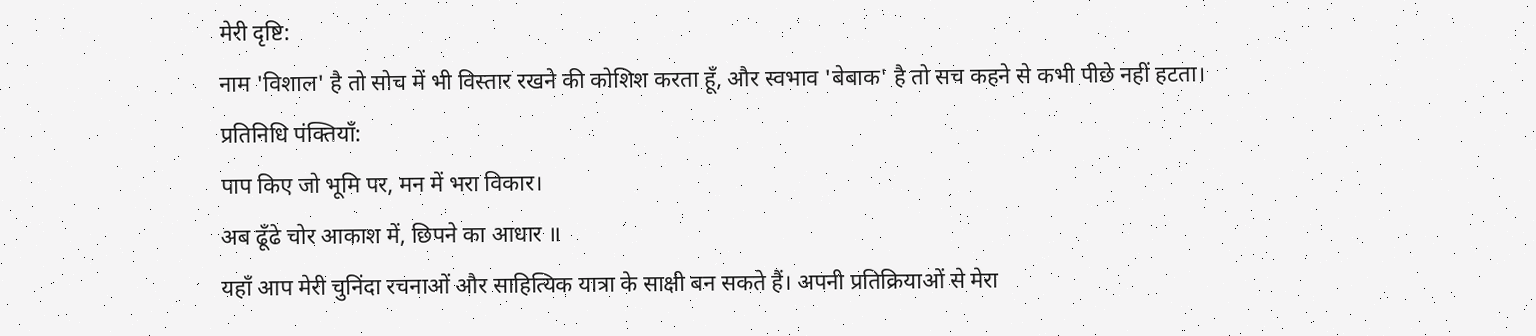मेरी दृष्टि:
नाम 'विशाल' है तो सोच में भी विस्तार रखने की कोशिश करता हूँ, और स्वभाव 'बेबाक' है तो सच कहने से कभी पीछे नहीं हटता।
प्रतिनिधि पंक्तियाँ:
पाप किए जो भूमि पर, मन में भरा विकार।
अब ढूँढे चोर आकाश में, छिपने का आधार ॥
यहाँ आप मेरी चुनिंदा रचनाओं और साहित्यिक यात्रा के साक्षी बन सकते हैं। अपनी प्रतिक्रियाओं से मेरा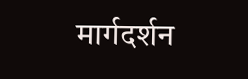मार्गदर्शन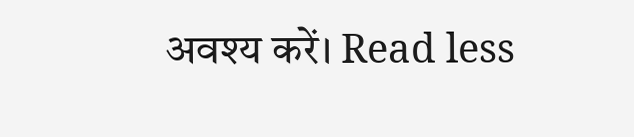अवश्य करें। Read less